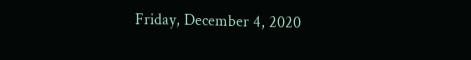Friday, December 4, 2020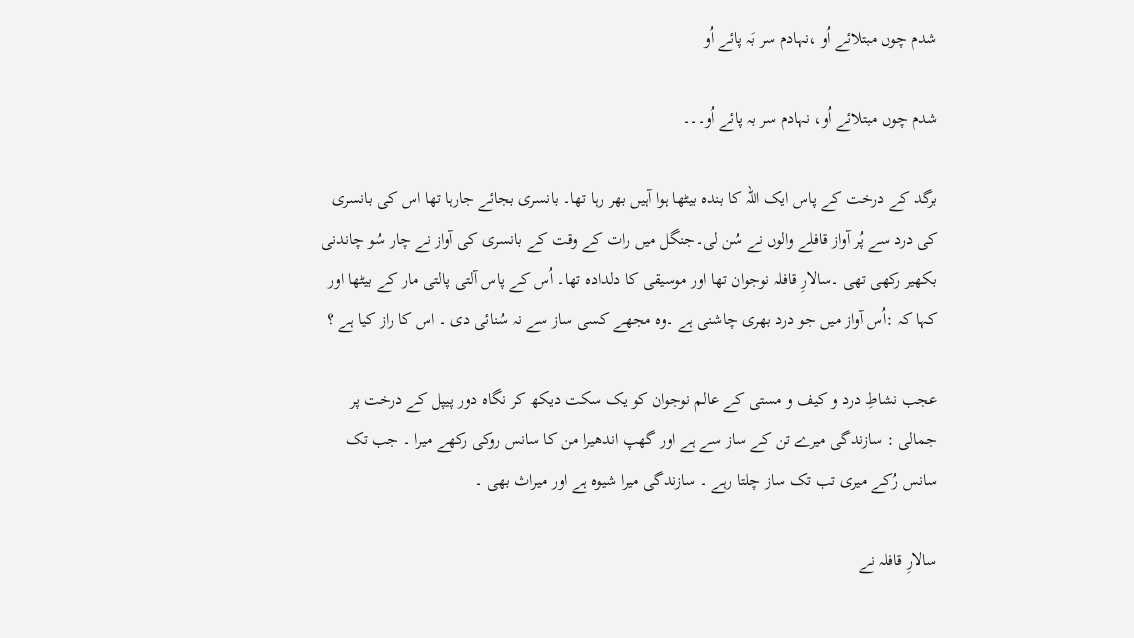شدم چوں مبتلائے اُو ،نہادم سر بَہ پائے اُو

شدم چوں مبتلائے اُو، نہادم سر بہ پائے اُو۔۔۔

برگد کے درخت کے پاس ایک اللہ کا بندہ بیٹھا ہوا آہیں بھر رہا تھا۔ بانسری بجائے جارہا تھا اس کی بانسری کی درد سے پُر آواز قافلے والوں نے سُن لی۔جنگل میں رات کے وقت کے بانسری کی آواز نے چار سُو چاندنی بکھیر رکھی تھی ۔سالارِ قافلہ نوجوان تھا اور موسیقی کا دلدادہ تھا۔ اُس کے پاس آلتی پالتی مار کے بیٹھا اور کہا کہ :اُس آواز میں جو درد بھری چاشنی ہے ۔وہ مجھے کسی ساز سے نہ سُنائی دی ۔ اس کا راز کیا ہے ؟

عجب نشاطِ درد و کیف و مستی کے عالم نوجوان کو یک سکت دیکھ کر نگاہ دور پیپل کے درخت پر جمالی : سازندگی میرے تن کے ساز سے ہے اور گھپ اندھیرا من کا سانس روکی رکھے میرا ۔ جب تک سانس رُکے میری تب تک ساز چلتا رہے ۔ سازندگی میرا شیوہ ہے اور میراث بھی ۔

سالارِ قافلہ نے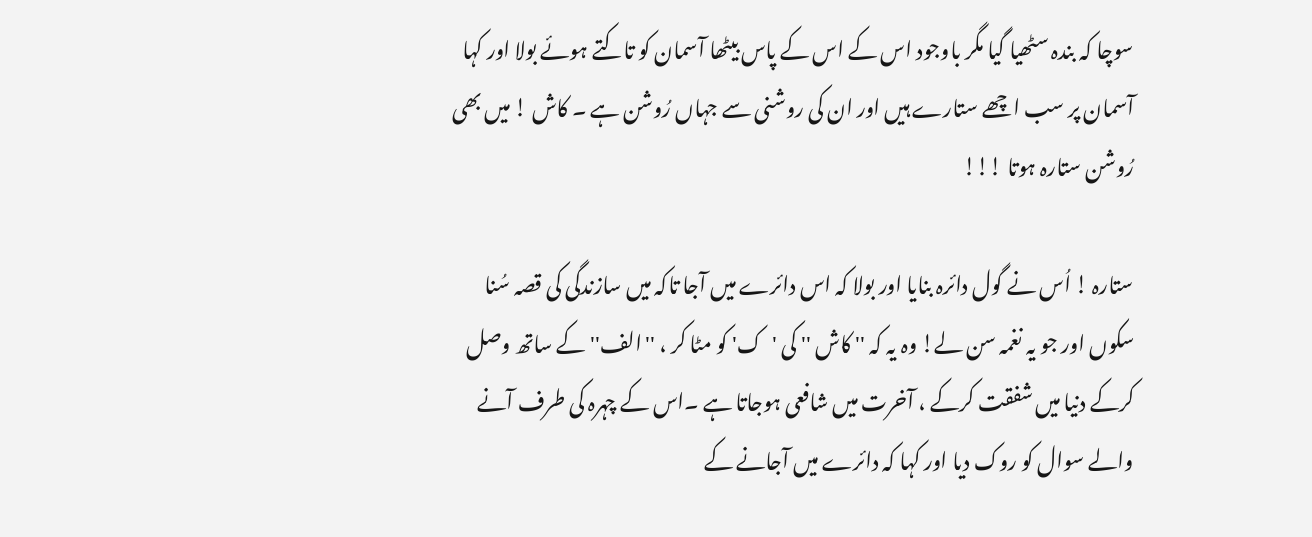سوچا کہ بندہ سٹھیا گیا مگر باوجود اس کے اس کے پاس بیٹھا آسمان کو تاکتے ہوئے بولا اور کہا آسمان پر سب اچھے ستارے ہیں اور ان کی روشنی سے جہاں رُوشن ہے ۔ کاش ! میں بھی رُوشن ستارہ ہوتا !!!

ستارہ ! اُس نے گول دائرہ بنایا اور بولا کہ اس دائرے میں آجا تاکہ میں سازندگی کی قصہ سُنا سکوں اور جو یہ نغمہ سن لے! وہ یہ کہ '' کاش '' کی 'ک' کو مٹا کر ، ''الف'' کے ساتھ وصل کرکے دنیا میں شفقت کرکے ، آخرت میں شافعی ہوجاتا ہے ۔اس کے چہرہ کی طرف آنے والے سوال کو روک دیا اور کہا کہ دائرے میں آجانے کے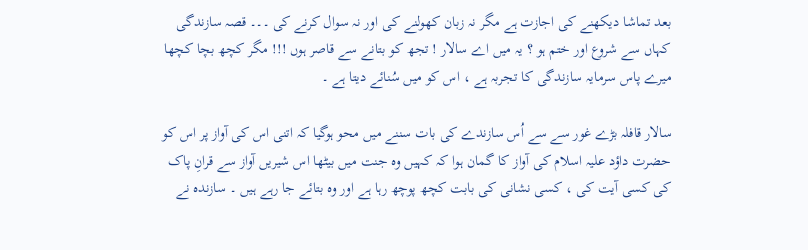بعد تماشا دیکھنے کی اجازت ہے مگر نہ زبان کھولنے کی اور نہ سوال کرنے کی ۔۔۔ قصہ سازندگی کہاں سے شروع اور ختم ہو ؟ یہ میں اے سالار ! تجھ کو بتانے سے قاصر ہوں !!! مگر کچھ بچا کچھا میرے پاس سرمایہ سازندگی کا تجربہ ہے ، اس کو میں سُنائے دیتا ہے ۔

سالار قافلہ بڑے غور سے سے اُس سازندے کی بات سننے میں محو ہوگیا کہ اتنی اس کی آواز پر اس کو حضرت داؤد علیہ اسلام کی آواز کا گمان ہوا کہ کہیں وہ جنت میں بیٹھا اس شیریں آواز سے قرانِ پاک کی کسی آیت کی ، کسی نشانی کی بابت کچھ پوچھ رہا ہے اور وہ بتائے جا رہے ہیں ۔ سازندہ نے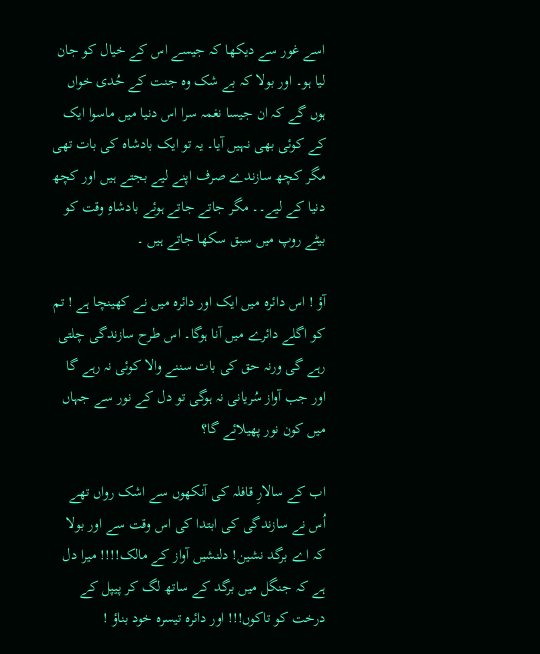اسے غور سے دیکھا کہ جیسے اس کے خیال کو جان لیا ہو۔ اور بولا کہ بے شک وہ جنت کے حُدی خواں ہوں گے کہ ان جیسا نغمہ سرا اس دنیا میں ماسوا ایک کے کوئی بھی نہیں آیا۔ یہ تو ایک بادشاہ کی بات تھی مگر کچھ سازندے صرف اپنے لیے بجتے ہیں اور کچھ دنیا کے لیے۔۔ مگر جاتے جاتے ہوئے بادشاہِ وقت کو بیٹے روپ میں سبق سکھا جاتے ہیں ۔

آؤ ! اس دائرہ میں ایک اور دائرہ میں نے کھینچا ہے ! تم کو اگلے دائرے میں آنا ہوگا۔ اس طرح سازندگی چلتی رہے گی ورنہ حق کی بات سننے والا کوئی نہ رہے گا اور جب آواز سُریانی نہ ہوگی تو دل کے نور سے جہاں میں کون نور پھیلائے گا؟

اب کے سالارِ قافلہ کی آنکھوں سے اشک رواں تھے اُس نے سازندگی کی ابتدا کی اس وقت سے اور بولا کہ اے برگد نشین! دلنشیں آواز کے مالک!!!! میرا دل ہے کہ جنگل میں برگد کے ساتھ لگ کر پیپل کے درخت کو تاکوں!!! اور دائرہ تیسرہ خود بناؤ !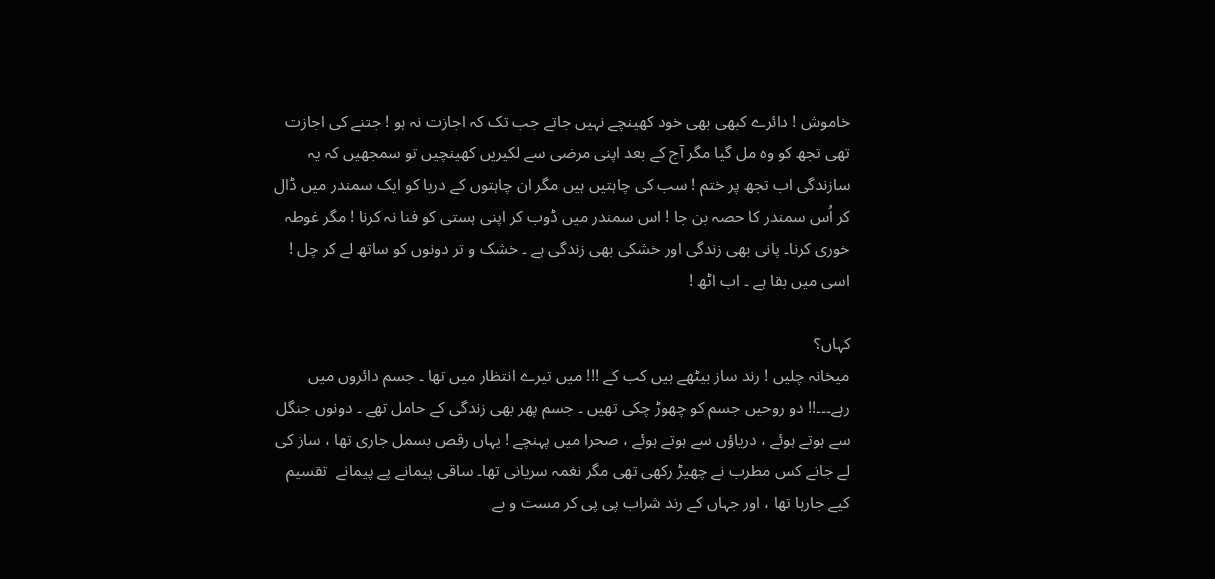خاموش ! دائرے کبھی بھی خود کھینچے نہیں جاتے جب تک کہ اجازت نہ ہو ! جتنے کی اجازت تھی تجھ کو وہ مل گیا مگر آج کے بعد اپنی مرضی سے لکیریں کھینچیں تو سمجھیں کہ یہ سازندگی اب تجھ پر ختم ! سب کی چاہتیں ہیں مگر ان چاہتوں کے دریا کو ایک سمندر میں ڈال کر اُس سمندر کا حصہ بن جا ! اس سمندر میں ڈوب کر اپنی ہستی کو فنا نہ کرنا ! مگر غوطہ خوری کرنا۔ پانی بھی زندگی اور خشکی بھی زندگی ہے ۔ خشک و تر دونوں کو ساتھ لے کر چل ! اسی میں بقا ہے ۔ اب اٹھ !

کہاں؟
میخانہ چلیں ! رند ساز بیٹھے ہیں کب کے !!! میں تیرے انتظار میں تھا ۔ جسم دائروں میں رہے۔۔۔!! دو روحیں جسم کو چھوڑ چکی تھیں ۔ جسم پھر بھی زندگی کے حامل تھے ۔ دونوں جنگل سے ہوتے ہوئے ، دریاؤں سے ہوتے ہوئے ، صحرا میں پہنچے ! یہاں رقص بسمل جاری تھا ، ساز کی لے جانے کس مطرب نے چھیڑ رکھی تھی مگر نغمہ سریانی تھا۔ ساقی پیمانے پے پیمانے  تقسیم کیے جارہا تھا ، اور جہاں کے رند شراب پی پی کر مست و بے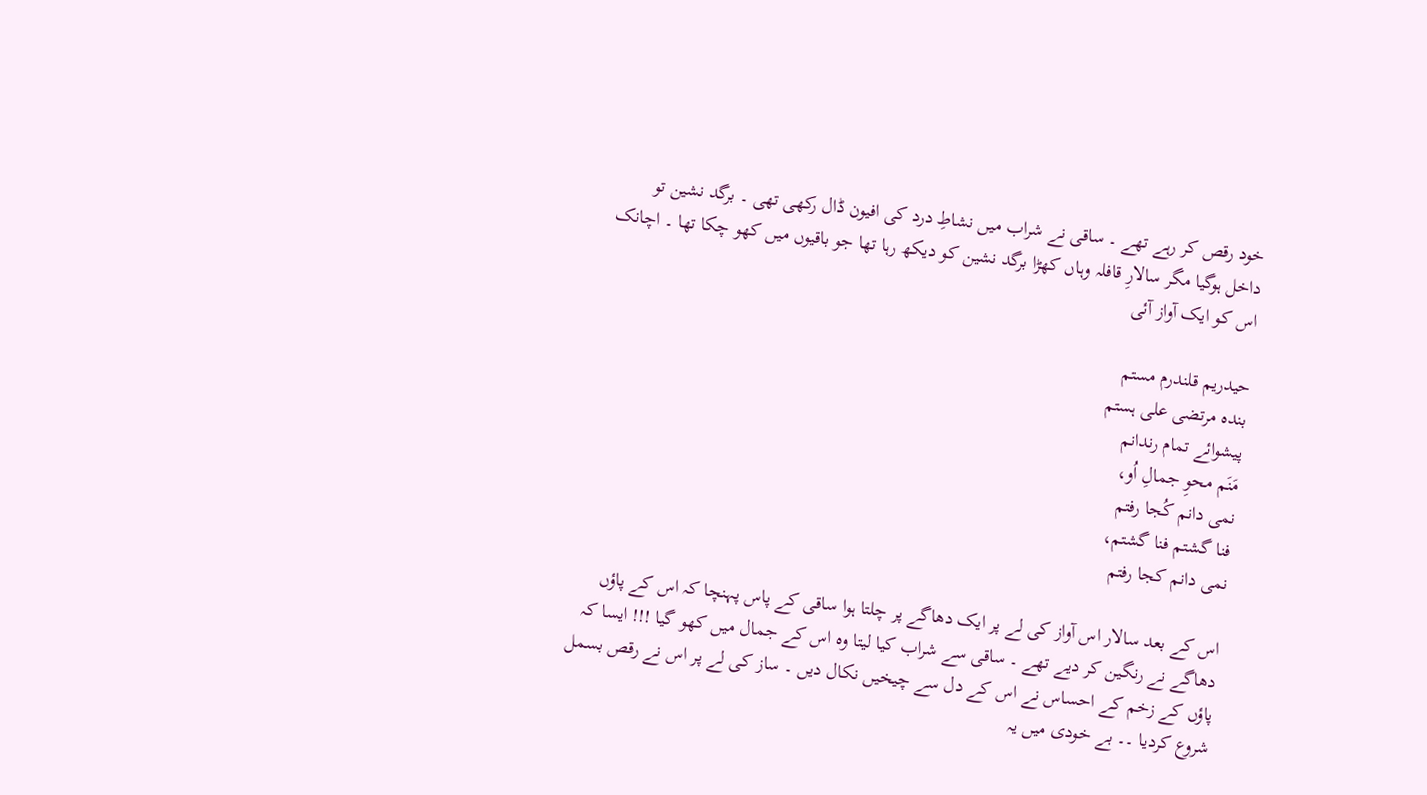خود رقص کر رہے تھے ۔ ساقی نے شراب میں نشاطِ درد کی افیون ڈال رکھی تھی ۔ برگد نشین تو داخل ہوگیا مگر سالارِ قافلہ وہاں کھڑا برگد نشین کو دیکھ رہا تھا جو باقیوں میں کھو چکا تھا ۔ اچانک اس کو ایک آواز آئی

حیدریم قلندرم مستم
بندہ مرتضی علی ہستم
پیشوائے تمام رندانم
مَنَم محوِ جمالِ اُو،
نمی دانم کُجا رفتم
فنا گشتم فنا گشتم،
نمی دانم کجا رفتم

اس کے بعد سالار اس آواز کی لے پر ایک دھاگے پر چلتا ہوا ساقی کے پاس پہنچا کہ اس کے پاؤں دھاگے نے رنگین کر دیے تھے ۔ ساقی سے شراب کیا لیتا وہ اس کے جمال میں کھو گیا !!! ایسا کہ پاؤں کے زخم کے احساس نے اس کے دل سے چیخیں نکال دیں ۔ ساز کی لے پر اس نے رقص بسمل شروع کردیا ۔۔ بے خودی میں یہ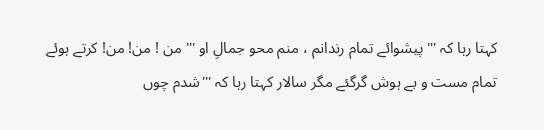کہتا رہا کہ ''' پیشوائے تمام رندانم ، منم محو جمالِ او ''' من ! من! من! کرتے ہوئے تمام مست و بے ہوش گرگئے مگر سالار کہتا رہا کہ '''شدم چوں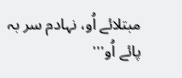مبتلائے اُو، نہادم سر بہ پائے اُو'''